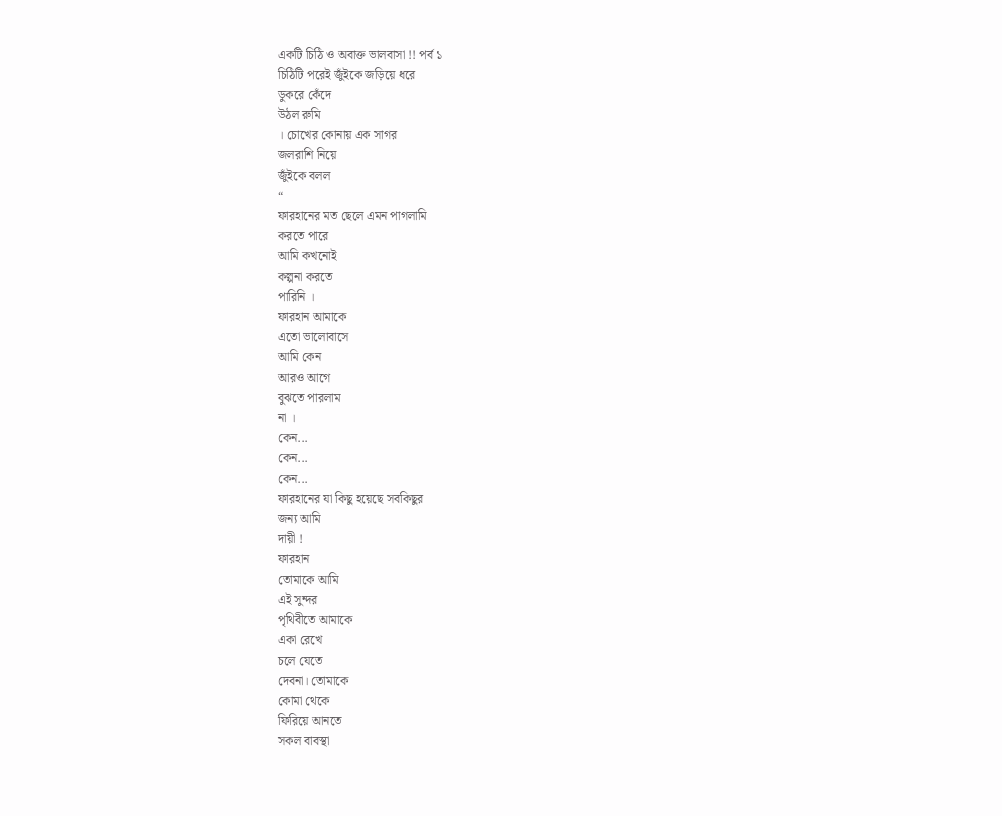একটি চিঠি ও অবাক্ত ভালবাসা !! পর্ব ১
চিঠিটি পরেই জুঁইকে জড়িয়ে ধরে
ডুকরে কেঁদে
উঠল রুমি
। চোখের কোনায় এক সাগর
জলরাশি নিয়ে
জুঁইকে বলল
“
ফারহানের মত ছেলে এমন পাগলামি
করতে পারে
আমি কখনোই
কল্পনা করতে
পারিনি ।
ফারহান আমাকে
এতো ভালোবাসে
আমি কেন
আরও আগে
বুঝতে পারলাম
না ।
কেন...
কেন...
কেন...
ফারহানের যা কিছু হয়েছে সবকিছুর
জন্য আমি
দায়ী !
ফারহান
তোমাকে আমি
এই সুন্দর
পৃথিবীতে আমাকে
একা রেখে
চলে যেতে
দেবনা। তোমাকে
কোমা থেকে
ফিরিয়ে আনতে
সকল বাবস্থা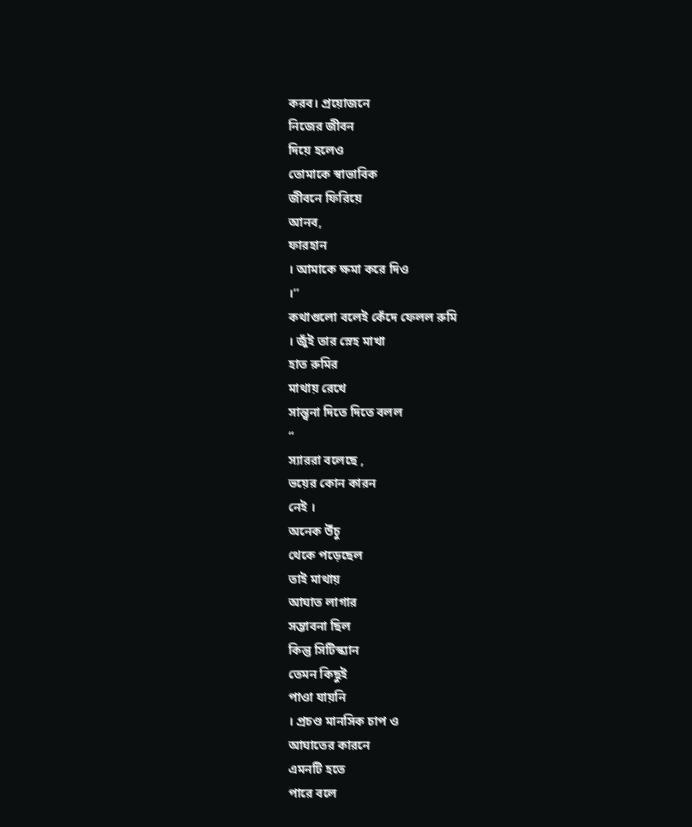করব। প্রয়োজনে
নিজের জীবন
দিয়ে হলেও
তোমাকে স্বাভাবিক
জীবনে ফিরিয়ে
আনব,
ফারহান
। আমাকে ক্ষমা করে দিও
।’’
কথাগুলো বলেই কেঁদে ফেলল রুমি
। জুঁই তার স্নেহ মাখা
হাত রুমির
মাথায় রেখে
সান্ত্বনা দিতে দিতে বলল
“
স্যাররা বলেছে ,
ভয়ের কোন কারন
নেই ।
অনেক উঁচু
থেকে পড়েছেল
তাই মাথায়
আঘাত লাগার
সম্ভাবনা ছিল
কিন্তু সিটিস্ক্যান
তেমন কিছুই
পাওা যায়নি
। প্রচণ্ড মানসিক চাপ ও
আঘাতের কারনে
এমনটি হতে
পারে বলে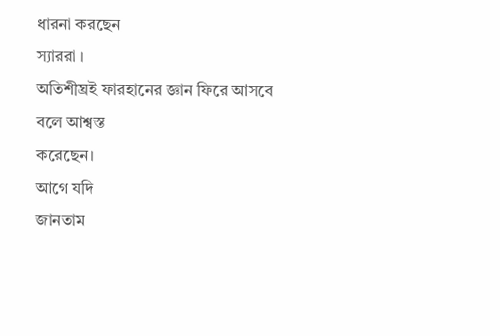ধারনা করছেন
স্যাররা ।
অতিশীঘ্রই ফারহানের জ্ঞান ফিরে আসবে
বলে আশ্বস্ত
করেছেন।
আগে যদি
জানতাম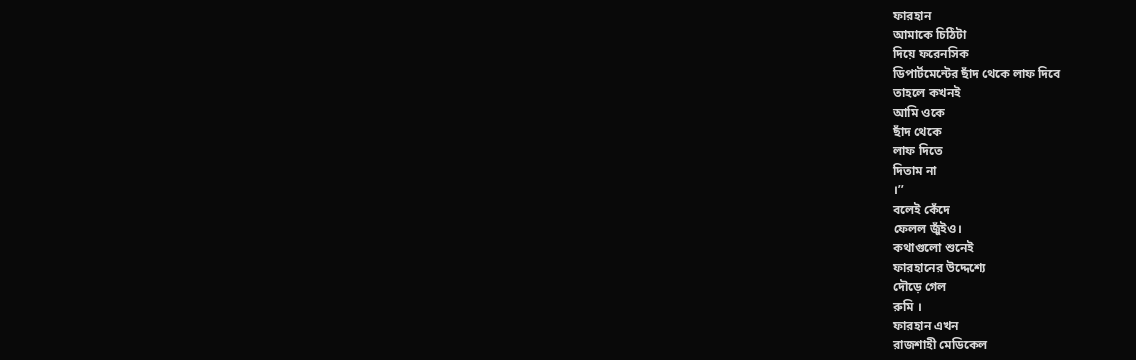ফারহান
আমাকে চিঠিটা
দিয়ে ফরেনসিক
ডিপার্টমেন্টের ছাঁদ থেকে লাফ দিবে
তাহলে কখনই
আমি ওকে
ছাঁদ থেকে
লাফ দিতে
দিতাম না
।’’
বলেই কেঁদে
ফেলল জুঁইও।
কথাগুলো শুনেই
ফারহানের উদ্দেশ্যে
দৌড়ে গেল
রুমি ।
ফারহান এখন
রাজশাহী মেডিকেল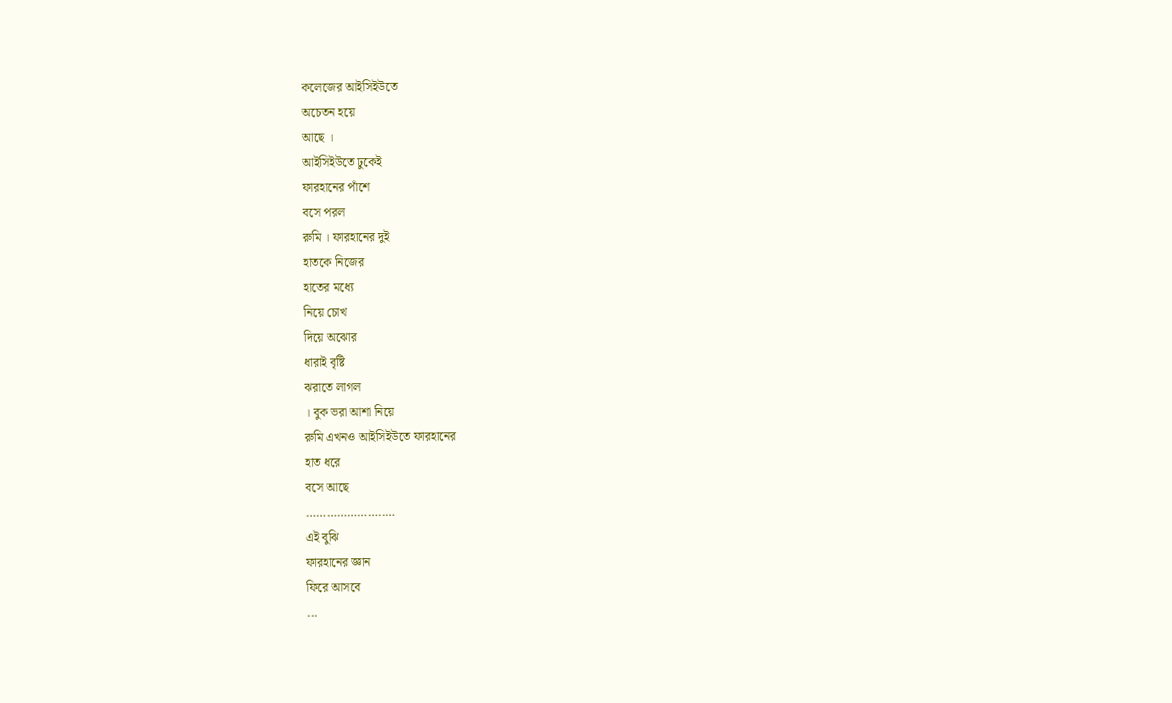কলেজের আইসিইউতে
অচেতন হয়ে
আছে ।
আইসিইউতে ঢুকেই
ফারহানের পাঁশে
বসে পরল
রুমি । ফারহানের দুই
হাতকে নিজের
হাতের মধ্যে
নিয়ে চোখ
দিয়ে অঝোর
ধারাই বৃষ্টি
ঝরাতে লাগল
। বুক ভরা আশা নিয়ে
রুমি এখনও আইসিইউতে ফারহানের
হাত ধরে
বসে আছে
…………………..…
এই বুঝি
ফারহানের জ্ঞান
ফিরে আসবে
...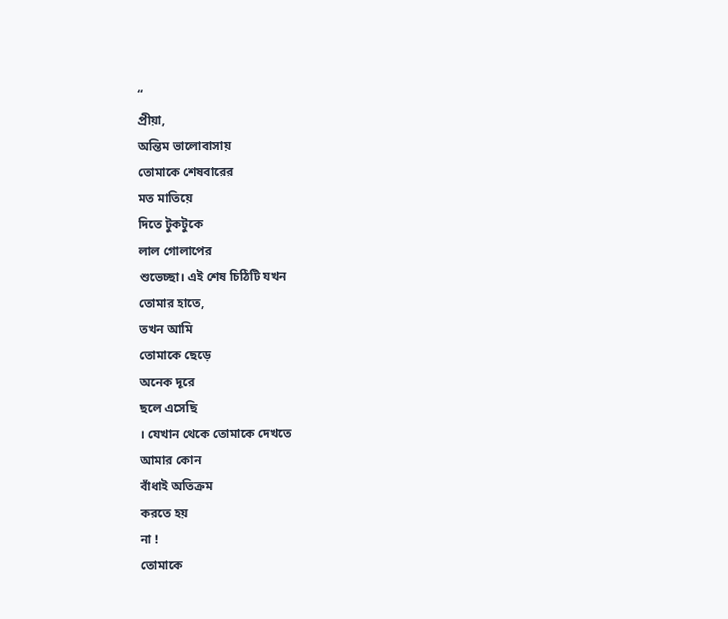“
প্রীয়া,
অন্তিম ভালোবাসায়
তোমাকে শেষবারের
মত মাতিয়ে
দিতে টুকটুকে
লাল গোলাপের
শুভেচ্ছা। এই শেষ চিঠিটি যখন
তোমার হাতে,
তখন আমি
তোমাকে ছেড়ে
অনেক দূরে
ছলে এসেছি
। যেখান থেকে তোমাকে দেখতে
আমার কোন
বাঁধাই অতিক্রম
করতে হয়
না !
তোমাকে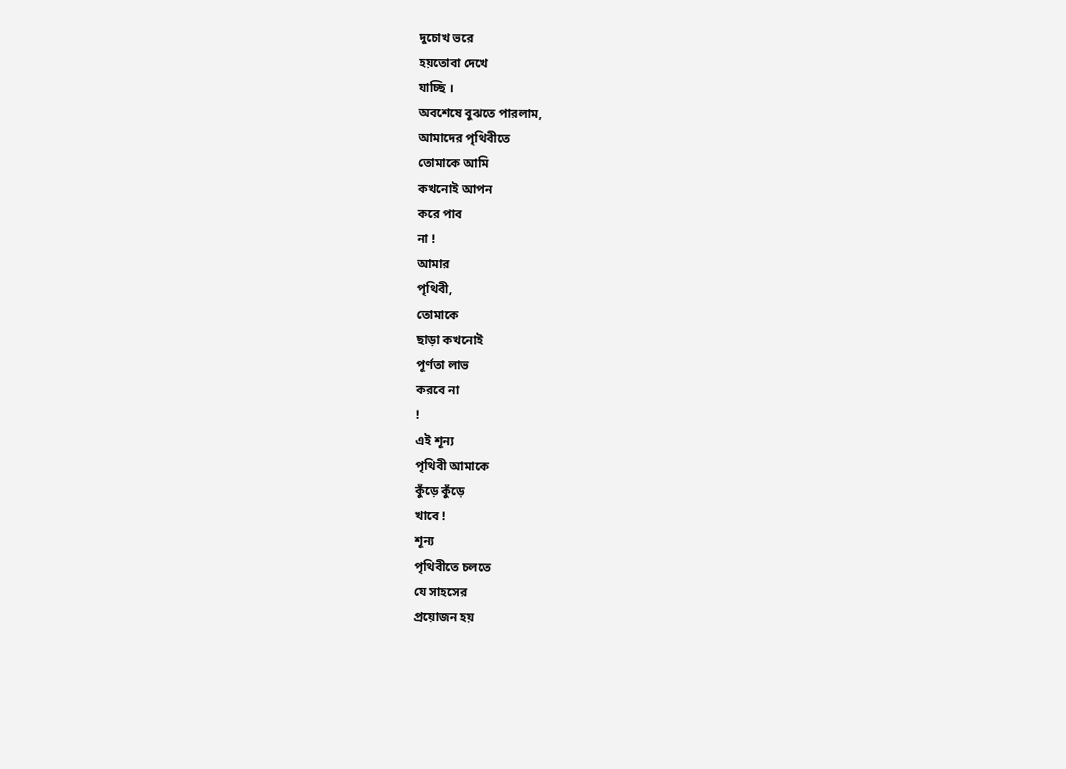দুচোখ ভরে
হয়তোবা দেখে
যাচ্ছি ।
অবশেষে বুঝতে পারলাম,
আমাদের পৃথিবীতে
তোমাকে আমি
কখনোই আপন
করে পাব
না !
আমার
পৃথিবী,
তোমাকে
ছাড়া কখনোই
পূর্ণতা লাভ
করবে না
!
এই শূন্য
পৃথিবী আমাকে
কুঁড়ে কুঁড়ে
খাবে !
শূন্য
পৃথিবীতে চলতে
যে সাহসের
প্রয়োজন হয়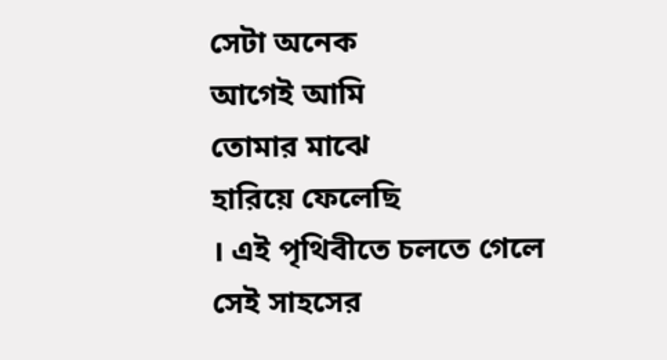সেটা অনেক
আগেই আমি
তোমার মাঝে
হারিয়ে ফেলেছি
। এই পৃথিবীতে চলতে গেলে
সেই সাহসের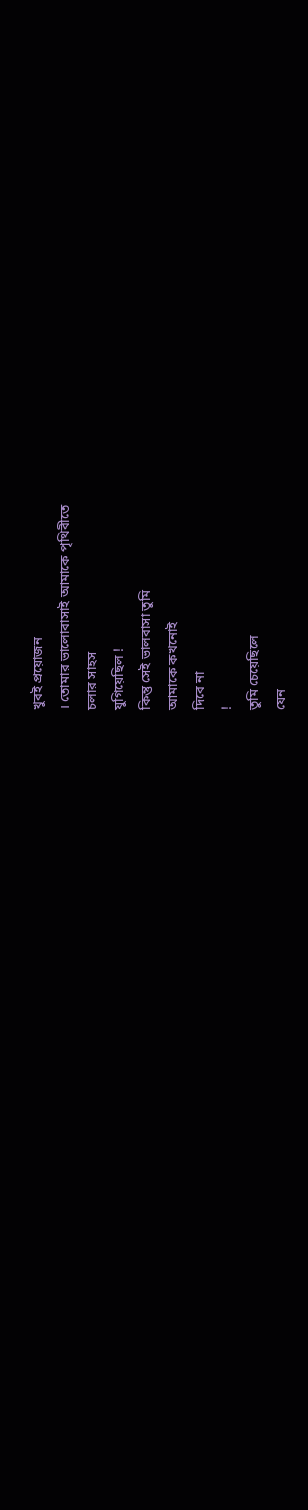খুবই প্রয়োজন
। তোমার ভালোবাসাই আমাকে পৃথিবীতে
চলার সাহস
যুগিয়েছিল !
কিন্তু সেই ভালবাসা তুমি
আমাকে কখনোই
দিবে না
!
তুমি চেয়েছিলে
যেন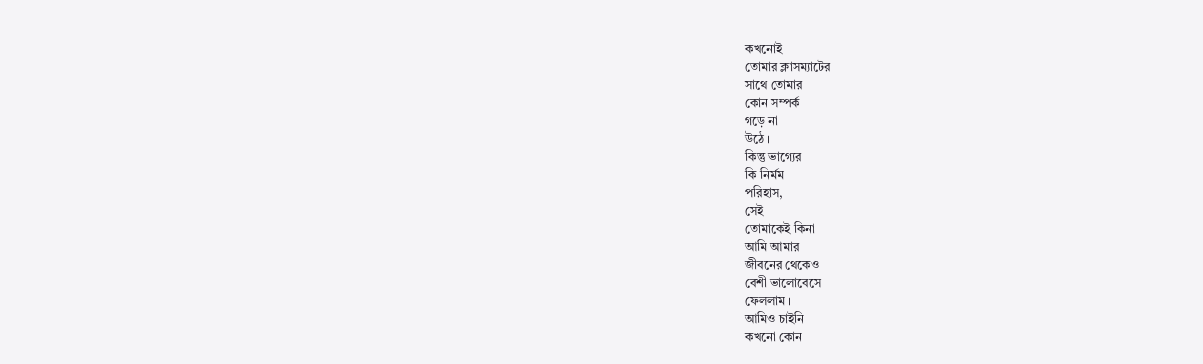কখনোই
তোমার ক্লাসম্যাটের
সাথে তোমার
কোন সম্পর্ক
গড়ে না
উঠে ।
কিন্তু ভাগ্যের
কি নির্মম
পরিহাস,
সেই
তোমাকেই কিনা
আমি আমার
জীবনের থেকেও
বেশী ভালোবেসে
ফেললাম ।
আমিও চাইনি
কখনো কোন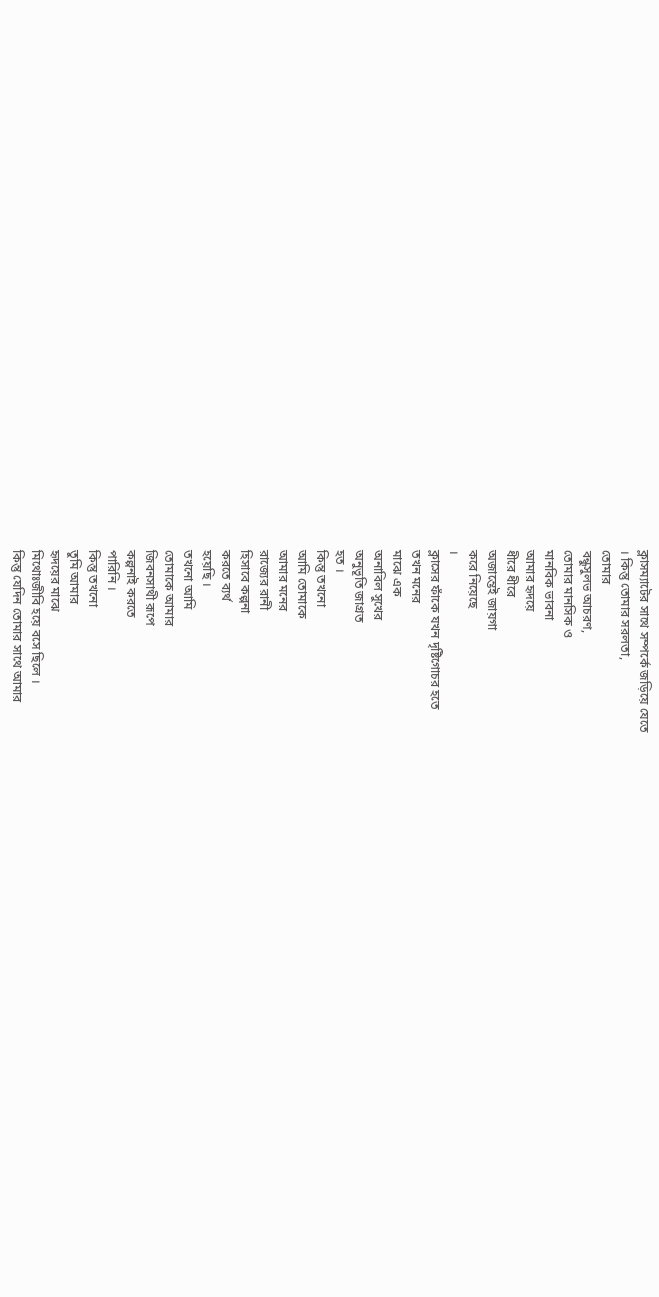ক্লাসম্যাটের সাথে সম্পর্কে জড়িয়ে যেতে
। কিন্তু তোমার সরলতা,
তোমার
বন্ধুসুলভ আচরণ,
তোমার মানসিক ও
মানবিক ভাবনা
আমার হৃদয়ে
ধীরে ধীরে
অজান্তেই জায়গা
করে নিয়েছে
।
ক্লাসের ফাঁকে যখন দৃষ্টিগোচর হতে
তখন মনের
মাঝে এক
অনাবিল সুখের
অনুভূতি জাগ্রত
হত ।
কিন্তু তখনো
আমি তোমাকে
আমার মনের
রাজ্যের রানী
হিসাবে কল্পনা
করতে ব্যর্থ
হয়েছি ।
তখনো আমি
তোমাকে আমার
জিবনসাথী রূপে
কল্পনাই করতে
পারিনি ।
কিন্তু তখনো
তুমি আমার
হৃদয়ের মাঝে
মিথোঃজীবি হয়ে বসে ছিলে ।
কিন্তু যেদিন তোমার সাথে আমার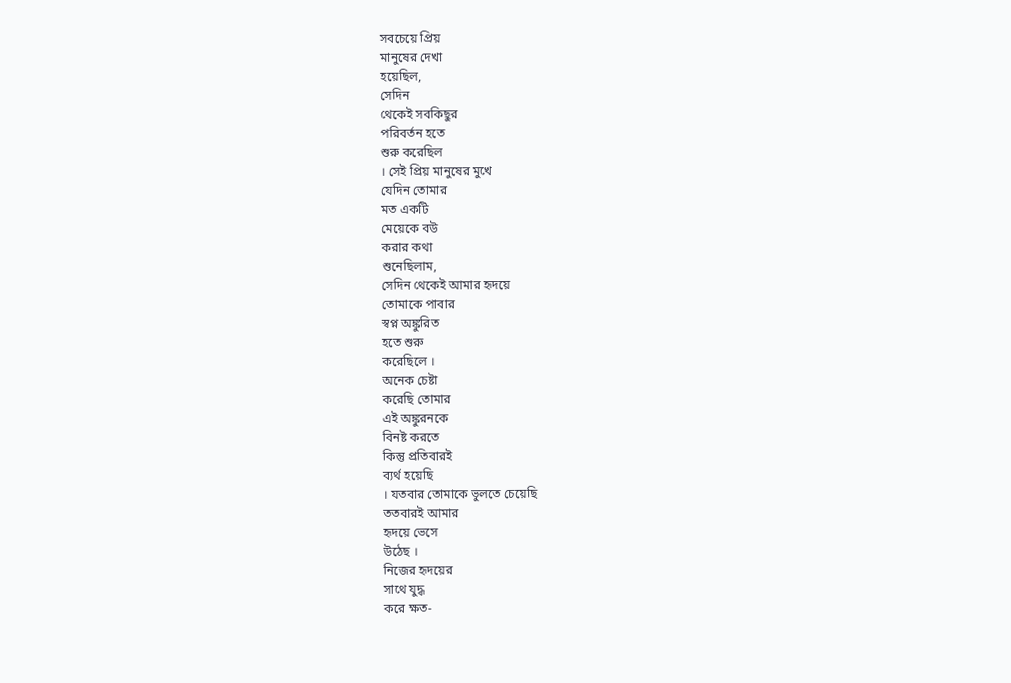সবচেয়ে প্রিয়
মানুষের দেখা
হয়েছিল,
সেদিন
থেকেই সবকিছুর
পরিবর্তন হতে
শুরু করেছিল
। সেই প্রিয় মানুষের মুখে
যেদিন তোমার
মত একটি
মেয়েকে বউ
করার কথা
শুনেছিলাম,
সেদিন থেকেই আমার হৃদয়ে
তোমাকে পাবার
স্বপ্ন অঙ্কুরিত
হতে শুরু
করেছিলে ।
অনেক চেষ্টা
করেছি তোমার
এই অঙ্কুরনকে
বিনষ্ট করতে
কিন্তু প্রতিবারই
ব্যর্থ হয়েছি
। যতবার তোমাকে ভুলতে চেয়েছি
ততবারই আমার
হৃদয়ে ভেসে
উঠেছ ।
নিজের হৃদয়ের
সাথে যুদ্ধ
করে ক্ষত-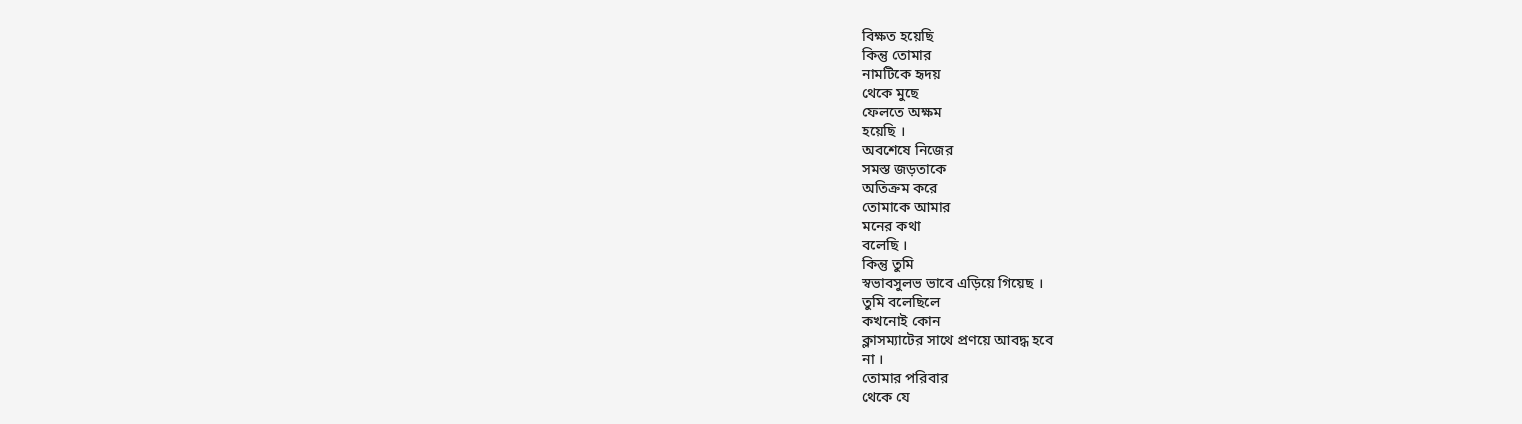বিক্ষত হয়েছি
কিন্তু তোমার
নামটিকে হৃদয়
থেকে মুছে
ফেলতে অক্ষম
হয়েছি ।
অবশেষে নিজের
সমস্ত জড়তাকে
অতিক্রম করে
তোমাকে আমার
মনের কথা
বলেছি ।
কিন্তু তুমি
স্বভাবসুলভ ভাবে এড়িয়ে গিয়েছ ।
তুমি বলেছিলে
কখনোই কোন
ক্লাসম্যাটের সাথে প্রণয়ে আবদ্ধ হবে
না ।
তোমার পরিবার
থেকে যে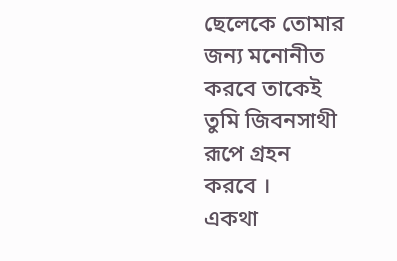ছেলেকে তোমার
জন্য মনোনীত
করবে তাকেই
তুমি জিবনসাথী
রূপে গ্রহন
করবে ।
একথা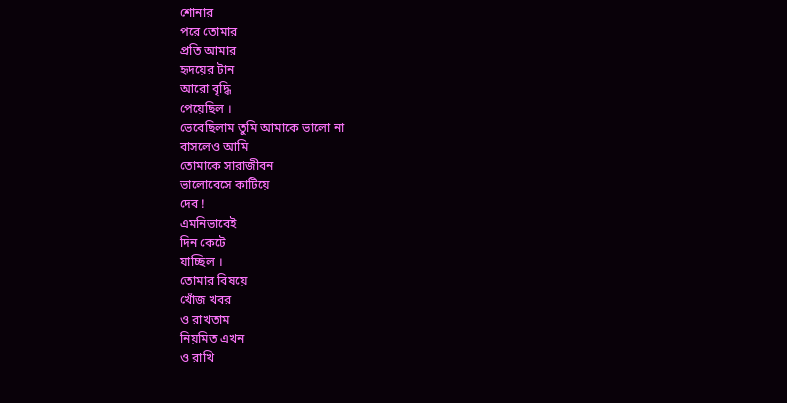শোনার
পরে তোমার
প্রতি আমার
হৃদয়ের টান
আরো বৃদ্ধি
পেয়েছিল ।
ভেবেছিলাম তুমি আমাকে ভালো না
বাসলেও আমি
তোমাকে সারাজীবন
ভালোবেসে কাটিয়ে
দেব !
এমনিভাবেই
দিন কেটে
যাচ্ছিল ।
তোমার বিষয়ে
খোঁজ খবর
ও রাখতাম
নিয়মিত এখন
ও রাখি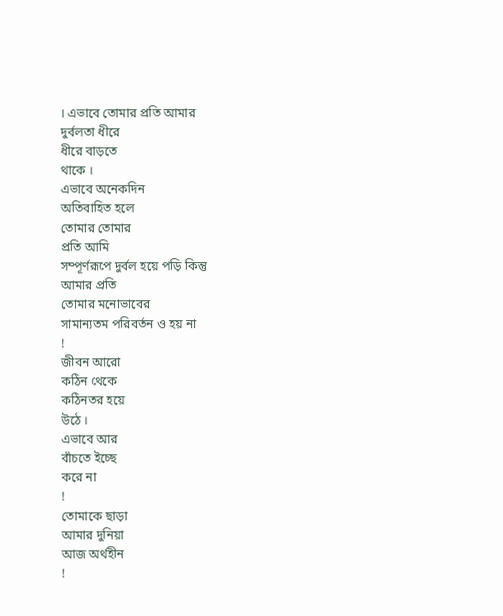। এভাবে তোমার প্রতি আমার
দুর্বলতা ধীরে
ধীরে বাড়তে
থাকে ।
এভাবে অনেকদিন
অতিবাহিত হলে
তোমার তোমার
প্রতি আমি
সম্পূর্ণরূপে দুর্বল হয়ে পড়ি কিন্তু
আমার প্রতি
তোমার মনোভাবের
সামান্যতম পরিবর্তন ও হয় না
!
জীবন আরো
কঠিন থেকে
কঠিনতর হয়ে
উঠে ।
এভাবে আর
বাঁচতে ইচ্ছে
করে না
!
তোমাকে ছাড়া
আমার দুনিয়া
আজ অর্থহীন
!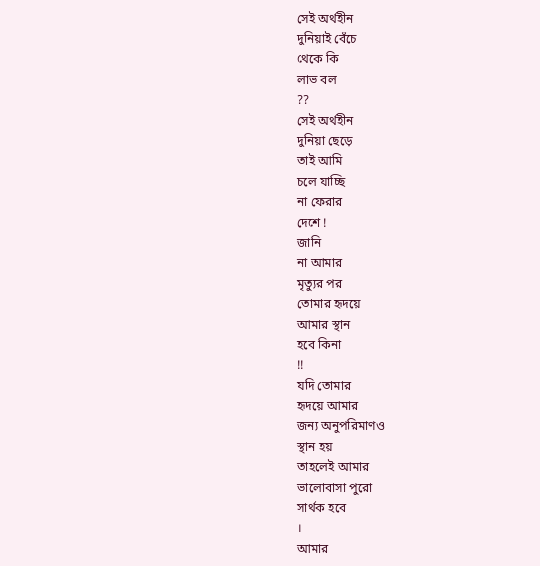সেই অর্থহীন
দুনিয়াই বেঁচে
থেকে কি
লাভ বল
??
সেই অর্থহীন
দুনিয়া ছেড়ে
তাই আমি
চলে যাচ্ছি
না ফেরার
দেশে !
জানি
না আমার
মৃত্যুর পর
তোমার হৃদয়ে
আমার স্থান
হবে কিনা
!!
যদি তোমার
হৃদয়ে আমার
জন্য অনুপরিমাণও
স্থান হয়
তাহলেই আমার
ভালোবাসা পুরো
সার্থক হবে
।
আমার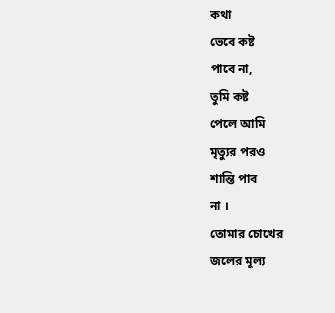কথা
ভেবে কষ্ট
পাবে না,
তুমি কষ্ট
পেলে আমি
মৃত্যুর পরও
শান্তি পাব
না ।
তোমার চোখের
জলের মূল্য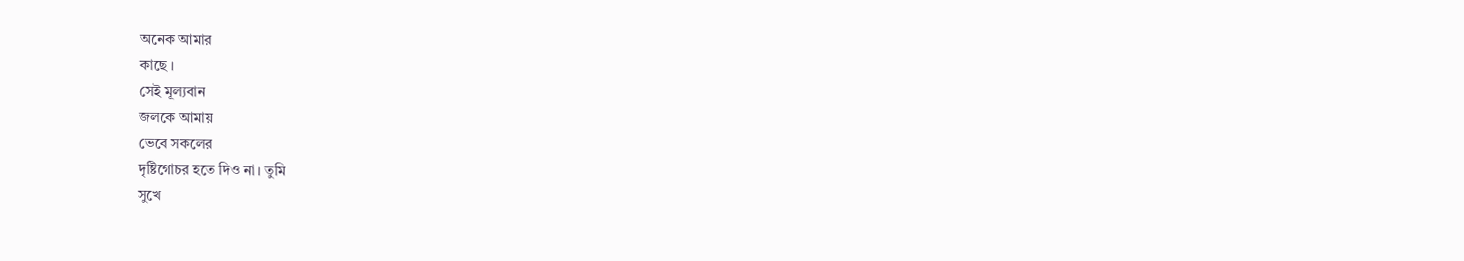অনেক আমার
কাছে ।
সেই মূল্যবান
জলকে আমায়
ভেবে সকলের
দৃষ্টিগোচর হতে দিও না। তুমি
সুখে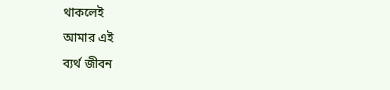থাকলেই
আমার এই
ব্যর্থ জীবন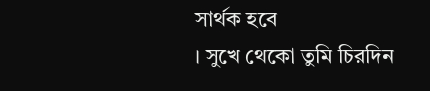সার্থক হবে
। সুখে থেকো তুমি চিরদিন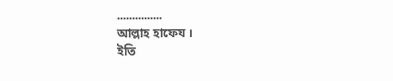...............
আল্লাহ হাফেয ।
ইতি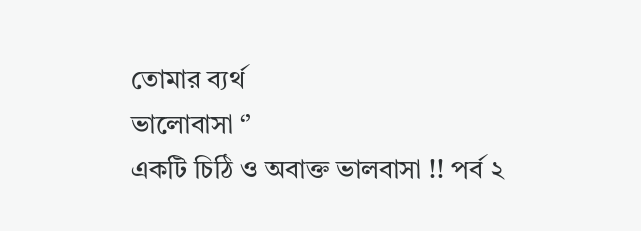তোমার ব্যর্থ
ভালোবাসা ‘’
একটি চিঠি ও অবাক্ত ভালবাসা !! পর্ব ২